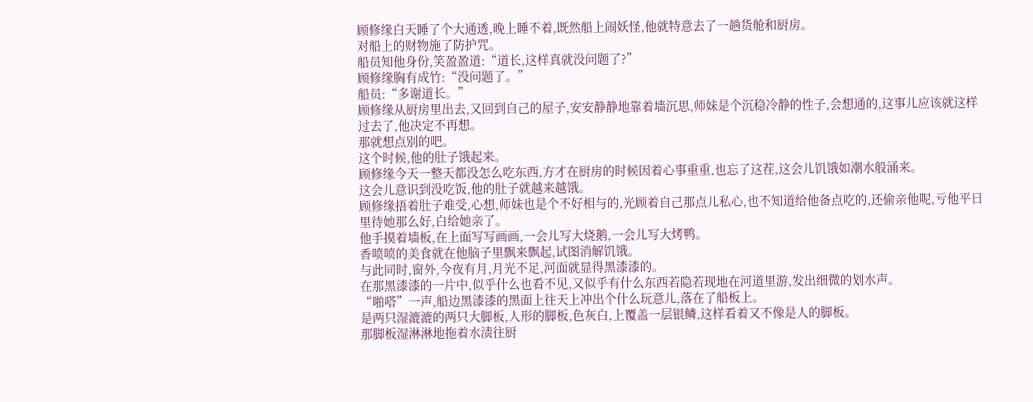顾修缘白天睡了个大通透,晚上睡不着,既然船上闹妖怪,他就特意去了一趟货舱和厨房。
对船上的财物施了防护咒。
船员知他身份,笑盈盈道:“道长,这样真就没问题了?”
顾修缘胸有成竹:“没问题了。”
船员:“多谢道长。”
顾修缘从厨房里出去,又回到自己的屋子,安安静静地靠着墙沉思,师妹是个沉稳冷静的性子,会想通的,这事儿应该就这样过去了,他决定不再想。
那就想点别的吧。
这个时候,他的肚子饿起来。
顾修缘今天一整天都没怎么吃东西,方才在厨房的时候因着心事重重,也忘了这茬,这会儿饥饿如潮水般涌来。
这会儿意识到没吃饭,他的肚子就越来越饿。
顾修缘捂着肚子难受,心想,师妹也是个不好相与的,光顾着自己那点儿私心,也不知道给他备点吃的,还偷亲他呢,亏他平日里待她那么好,白给她亲了。
他手摸着墙板,在上面写写画画,一会儿写大烧鹅,一会儿写大烤鸭。
香喷喷的美食就在他脑子里飘来飘起,试图消解饥饿。
与此同时,窗外,今夜有月,月光不足,河面就显得黑漆漆的。
在那黑漆漆的一片中,似乎什么也看不见,又似乎有什么东西若隐若现地在河道里游,发出细微的划水声。
“啪嗒”一声,船边黑漆漆的黑面上往天上冲出个什么玩意儿,落在了船板上。
是两只湿漉漉的两只大脚板,人形的脚板,色灰白,上覆盖一层银鳞,这样看着又不像是人的脚板。
那脚板湿淋淋地拖着水渍往厨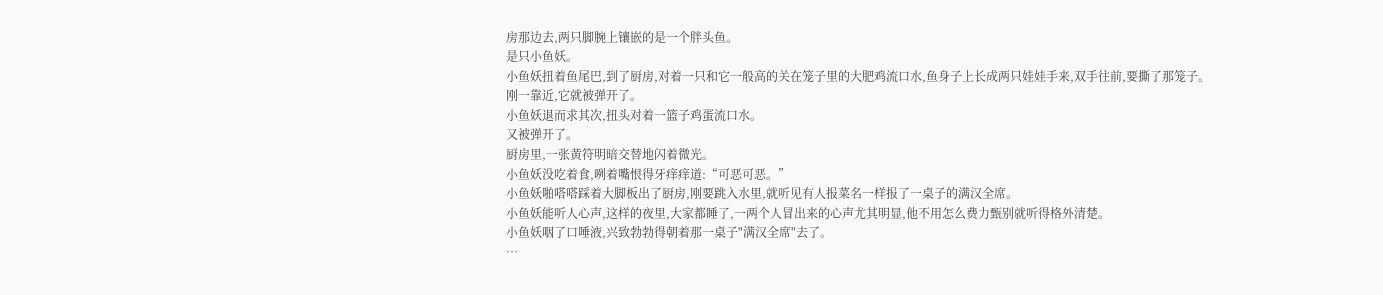房那边去,两只脚腕上镶嵌的是一个胖头鱼。
是只小鱼妖。
小鱼妖扭着鱼尾巴,到了厨房,对着一只和它一般高的关在笼子里的大肥鸡流口水,鱼身子上长成两只娃娃手来,双手往前,要撕了那笼子。
刚一靠近,它就被弹开了。
小鱼妖退而求其次,扭头对着一篮子鸡蛋流口水。
又被弹开了。
厨房里,一张黄符明暗交替地闪着微光。
小鱼妖没吃着食,咧着嘴恨得牙痒痒道:“可恶可恶。”
小鱼妖啪嗒嗒踩着大脚板出了厨房,刚要跳入水里,就听见有人报菜名一样报了一桌子的满汉全席。
小鱼妖能听人心声,这样的夜里,大家都睡了,一两个人冒出来的心声尤其明显,他不用怎么费力甄别就听得格外清楚。
小鱼妖咽了口唾液,兴致勃勃得朝着那一桌子"满汉全席"去了。
…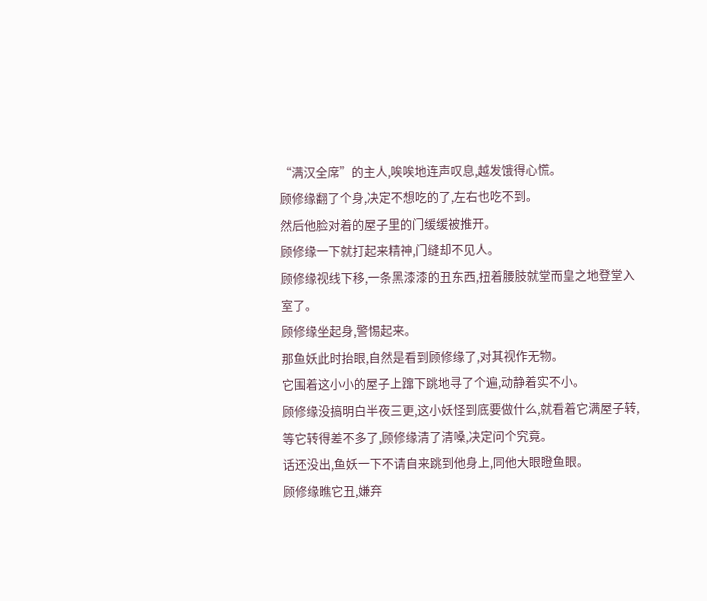“满汉全席”的主人,唉唉地连声叹息,越发饿得心慌。
顾修缘翻了个身,决定不想吃的了,左右也吃不到。
然后他脸对着的屋子里的门缓缓被推开。
顾修缘一下就打起来精神,门缝却不见人。
顾修缘视线下移,一条黑漆漆的丑东西,扭着腰肢就堂而皇之地登堂入室了。
顾修缘坐起身,警惕起来。
那鱼妖此时抬眼,自然是看到顾修缘了,对其视作无物。
它围着这小小的屋子上蹿下跳地寻了个遍,动静着实不小。
顾修缘没搞明白半夜三更,这小妖怪到底要做什么,就看着它满屋子转,等它转得差不多了,顾修缘清了清嗓,决定问个究竟。
话还没出,鱼妖一下不请自来跳到他身上,同他大眼瞪鱼眼。
顾修缘瞧它丑,嫌弃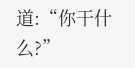道:“你干什么?”